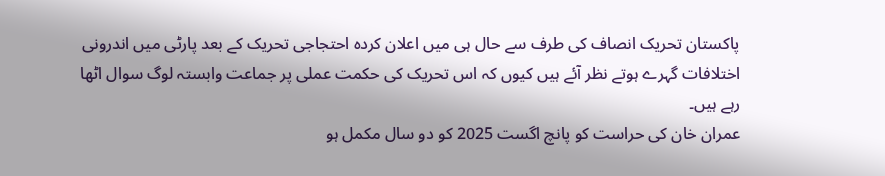پاکستان تحریک انصاف کی طرف سے حال ہی میں اعلان کردہ احتجاجی تحریک کے بعد پارٹی میں اندرونی اختلافات گہرے ہوتے نظر آئے ہیں کیوں کہ اس تحریک کی حکمت عملی پر جماعت وابستہ لوگ سوال اٹھا رہے ہیں۔
عمران خان کی حراست کو پانچ اگست 2025 کو دو سال مکمل ہو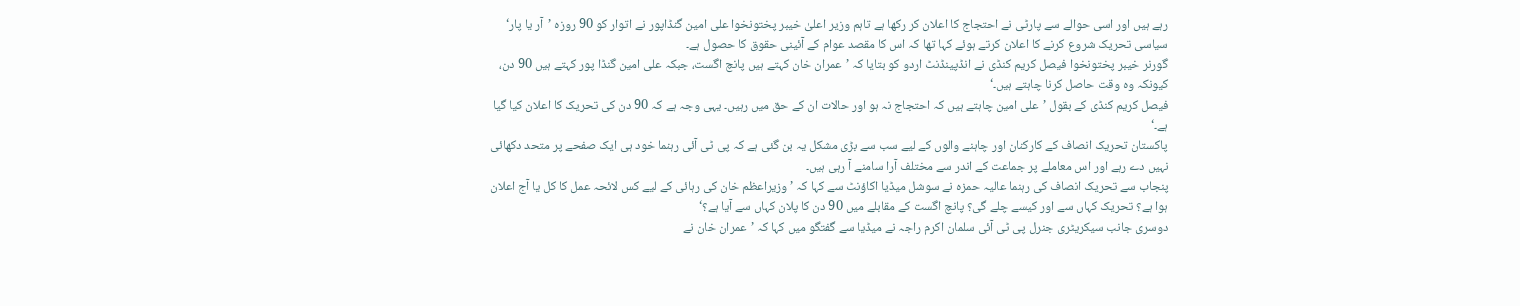رہے ہیں اور اسی حوالے سے پارٹی نے احتجاج کا اعلان کر رکھا ہے تاہم وزیر اعلیٰ خیبر پختونخوا علی امین گنڈاپور نے اتوار کو 90 روزہ ’آر یا پار‘ سیاسی تحریک شروع کرنے کا اعلان کرتے ہوئے کہا تھا کہ اس کا مقصد عوام کے آئینی حقوق کا حصول ہے۔
گورنر خیبر پختونخوا فیصل کریم کنڈی نے انڈپینڈنٹ اردو کو بتایا کہ ’عمران خان کہتے ہیں پانچ اگست، جبکہ علی امین گنڈا پور کہتے ہیں 90 دن، کیونکہ وہ وقت حاصل کرنا چاہتے ہیں۔‘
فیصل کریم کنڈی کے بقول ’علی امین چاہتے ہیں کہ احتجاج نہ ہو اور حالات ان کے حق میں رہیں۔ یہی وجہ ہے کہ 90 دن کی تحریک کا اعلان کیا گیا ہے۔‘
پاکستان تحریک انصاف کے کارکنان اور چاہنے والوں کے لیے سب سے بڑی مشکل یہ بن گئی ہے کہ پی ٹی آئی رہنما خود ہی ایک صفحے پر متحد دکھائی نہیں دے رہے اور اس معاملے پر جماعت کے اندر سے مختلف آرا سامنے آ رہی ہیں۔
پنجاب سے تحریک انصاف کی رہنما عالیہ حمزہ نے سوشل میڈیا اکاؤنٹ سے کہا کہ ’وزیراعظم خان کی رہائی کے لیے کس لائحہ عمل کا کل یا آج اعلان ہوا ہے؟ تحریک کہاں سے اور کیسے چلے گی؟ پانچ اگست کے مقابلے میں 90 دن کا پلان کہاں سے آیا ہے؟‘
دوسری جانب سیکریٹری جنرل پی ٹی آئی سلمان اکرم راجہ نے میڈیا سے گفتگو میں کہا کہ ’عمران خان نے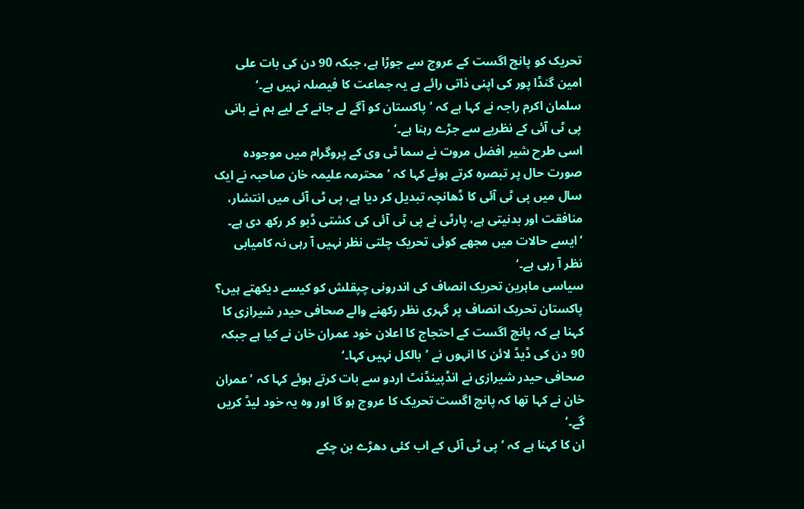تحریک کو پانچ اگست کے عروج سے جوڑا ہے، جبکہ 90 دن کی بات علی امین گنڈا پور کی اپنی ذاتی رائے ہے یہ جماعت کا فیصلہ نہیں ہے۔‘
سلمان اکرم راجہ نے کہا ہے کہ ’پاکستان کو آگے لے جانے کے لیے ہم نے بانی پی ٹی آئی کے نظریے سے جڑے رہنا ہے۔‘
اسی طرح شیر افضل مروت نے سما ٹی وی کے پروگرام میں موجودہ صورت حال پر تبصرہ کرتے ہوئے کہا کہ ’محترمہ علیمہ خان صاحبہ نے ایک سال میں پی ٹی آئی کا ڈھانچہ تبدیل کر دیا ہے، پی ٹی آئی میں انتشار، منافقت اور بدنیتی ہے، پارٹی نے پی ٹی آئی کی کشتی ڈبو کر رکھ دی ہے۔
’ایسے حالات میں مجھے کوئی تحریک چلتی نظر نہیں آ رہی نہ کامیابی نظر آ رہی ہے۔‘
سیاسی ماہرین تحریک انصاف کی اندرونی چپقلش کو کیسے دیکھتے ہیں؟
پاکستان تحریک انصاف پر گہری نظر رکھنے والے صحافی حیدر شیرازی کا کہنا ہے کہ پانچ اگست کے احتجاج کا اعلان خود عمران خان نے کیا ہے جبکہ 90 دن کی ڈیڈ لائن کا انہوں نے ’بالکل نہیں کہا۔‘
صحافی حیدر شیرازی نے انڈپینڈنٹ اردو سے بات کرتے ہوئے کہا کہ ’عمران خان نے کہا تھا کہ پانچ اگست تحریک کا عروج ہو گا اور وہ یہ خود لیڈ کریں گے۔‘
ان کا کہنا ہے کہ ’پی ٹی آئی کے اب کئی دھڑے بن چکے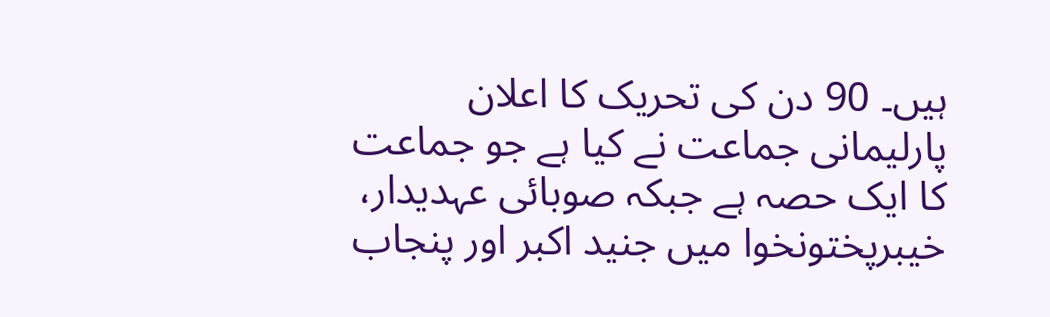ہیں۔ 90 دن کی تحریک کا اعلان پارلیمانی جماعت نے کیا ہے جو جماعت کا ایک حصہ ہے جبکہ صوبائی عہدیدار، خیبرپختونخوا میں جنید اکبر اور پنجاب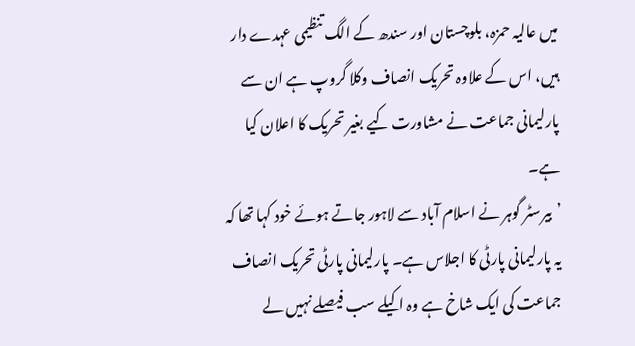میں عالیہ حمزہ، بلوچستان اور سندھ کے الگ تنظیمی عہدے دار ہیں، اس کے علاوہ تحریک انصاف وکلا گروپ ہے ان سے پارلیمانی جماعت نے مشاورت کیے بغیر تحریک کا اعلان کیا ہے۔
’بیرسٹر گوہر نے اسلام آباد سے لاہور جاتے ہوئے خود کہا تھا کہ یہ پارلیمانی پارٹی کا اجلاس ہے۔ پارلیمانی پارٹی تحریک انصاف جماعت کی ایک شاخ ہے وہ اکیلے سب فیصلے نہیں لے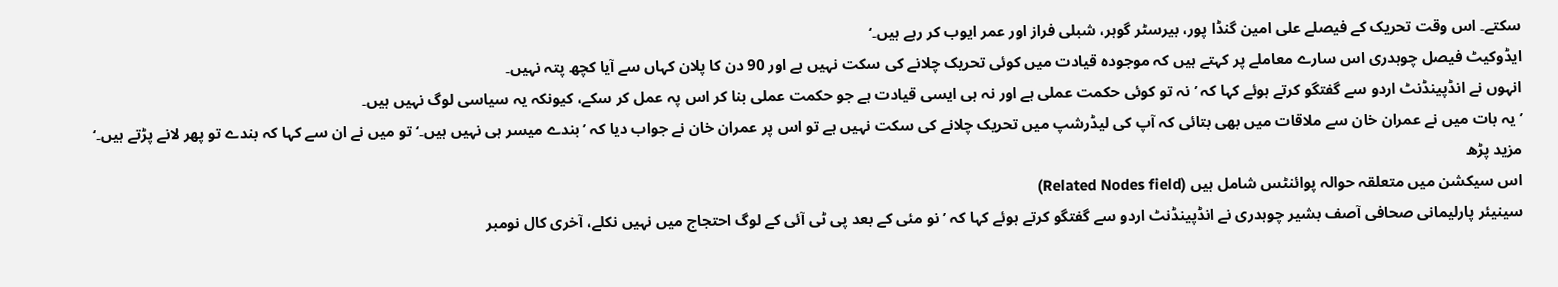سکتے۔ اس وقت تحریک کے فیصلے علی امین گنڈا پور، بیرسٹر گوہر، شبلی فراز اور عمر ایوب کر رہے ہیں۔‘
ایڈوکیٹ فیصل چوہدری اس سارے معاملے پر کہتے ہیں کہ موجودہ قیادت میں کوئی تحریک چلانے کی سکت نہیں ہے اور 90 دن کا پلان کہاں سے آیا کچھ پتہ نہیں۔
انہوں نے انڈپینڈنٹ اردو سے گفتگو کرتے ہوئے کہا کہ ’نہ تو کوئی حکمت عملی ہے اور نہ ہی ایسی قیادت ہے جو حکمت عملی بنا کر اس پہ عمل کر سکے، کیونکہ یہ سیاسی لوگ نہیں ہیں۔
’یہ بات میں نے عمران خان سے ملاقات میں بھی بتائی کہ آپ کی لیڈرشپ میں تحریک چلانے کی سکت نہیں ہے تو اس پر عمران خان نے جواب دیا کہ ’بندے میسر ہی نہیں ہیں۔‘ تو میں نے ان سے کہا کہ بندے تو پھر لانے پڑتے ہیں۔‘
مزید پڑھ
اس سیکشن میں متعلقہ حوالہ پوائنٹس شامل ہیں (Related Nodes field)
سینیئر پارلیمانی صحافی آصف بشیر چوہدری نے انڈپینڈنٹ اردو سے گفتگو کرتے ہوئے کہا کہ ’نو مئی کے بعد پی ٹی آئی کے لوگ احتجاج میں نہیں نکلے، آخری کال نومبر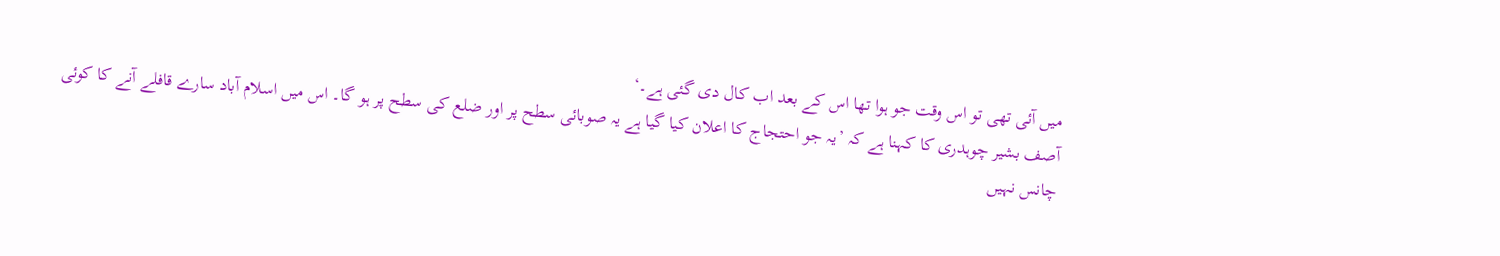میں آئی تھی تو اس وقت جو ہوا تھا اس کے بعد اب کال دی گئی ہے۔‘
آصف بشیر چوہدری کا کہنا ہے کہ ’یہ جو احتجاج کا اعلان کیا گیا ہے یہ صوبائی سطح پر اور ضلع کی سطح پر ہو گا۔ اس میں اسلام آباد سارے قافلے آنے کا کوئی چانس نہیں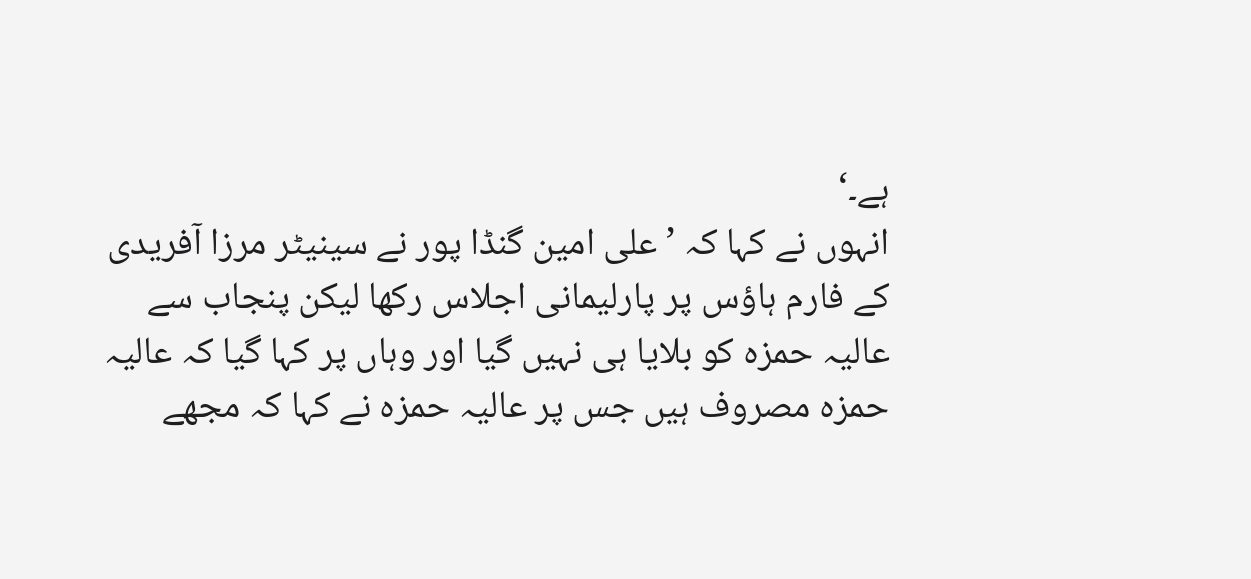ہے۔‘
انہوں نے کہا کہ ’علی امین گنڈا پور نے سینیٹر مرزا آفریدی کے فارم ہاؤس پر پارلیمانی اجلاس رکھا لیکن پنجاب سے عالیہ حمزہ کو بلایا ہی نہیں گیا اور وہاں پر کہا گیا کہ عالیہ حمزہ مصروف ہیں جس پر عالیہ حمزہ نے کہا کہ مجھے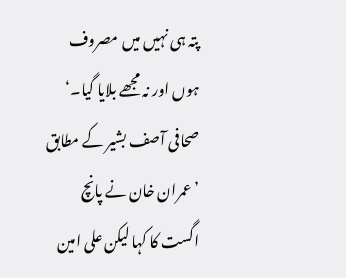پتہ ہی نہیں میں مصروف ہوں اور نہ مجھے بلایا گیا۔‘
صحافی آصف بشیر کے مطابق ’عمران خان نے پانچ اگست کا کہا لیکن علی امین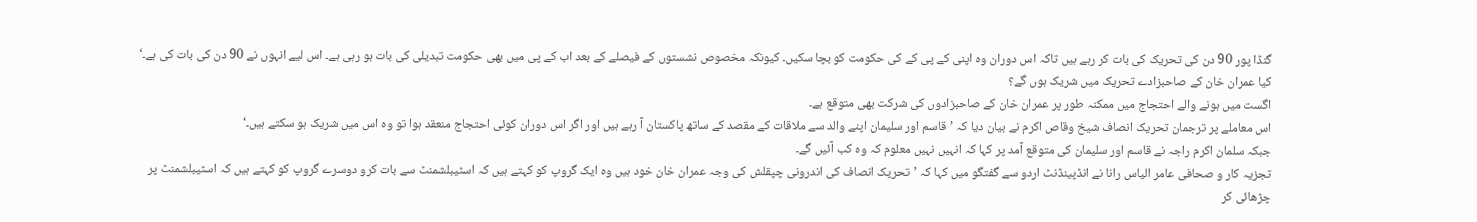گنڈا پور 90 دن کی تحریک کی بات کر رہے ہیں تاکہ اس دوران وہ اپنی کے پی کے کی حکومت کو بچا سکیں۔ کیونکہ مخصوص نشستوں کے فیصلے کے بعد اب کے پی میں بھی حکومت تبدیلی کی بات ہو رہی ہے۔ اس لیے انہوں نے 90 دن کی بات کی ہے۔‘
کیا عمران خان کے صاحبزادے تحریک میں شریک ہوں گے؟
اگست میں ہونے والے احتجاج میں ممکنہ طور پر عمران خان کے صاحبزادوں کی شرکت بھی متوقع ہے۔
اس معاملے پر ترجمان تحریک انصاف شیخ وقاص اکرم نے بیان دیا کہ ’قاسم اور سلیمان اپنے والد سے ملاقات کے مقصد کے ساتھ پاکستان آ رہے ہیں اور اگر اس دوران کوئی احتجاج منعقد ہوا تو وہ اس میں شریک ہو سکتے ہیں۔‘
جبکہ سلمان اکرم راجہ نے قاسم اور سلیمان کی متوقع آمد پر کہا کہ انہیں نہیں معلوم کہ وہ کب آئیں گے۔
تجزیہ کار و صحافی عامر الیاس رانا نے انڈپینڈنٹ اردو سے گفتگو میں کہا کہ ’تحریک انصاف کی اندرونی چپقلش کی وجہ عمران خان خود ہیں وہ ایک گروپ کو کہتے ہیں کہ اسٹیبلشمنٹ سے بات کرو دوسرے گروپ کو کہتے ہیں کہ اسٹیبلشمنٹ پر چڑھائی کر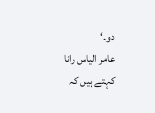دو۔‘
عامر الیاس رانا کہتے ہیں کہ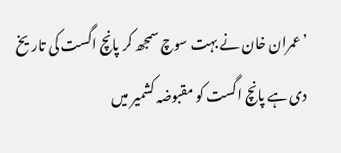’عمران خان نے بہت سوچ سمجھ کر پانچ اگست کی تاریخ دی ہے پانچ اگست کو مقبوضہ کشمیر میں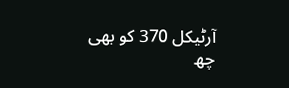آرٹیکل 370 کو بھی چھ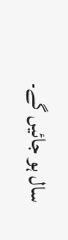سال ہو جائیں گے۔